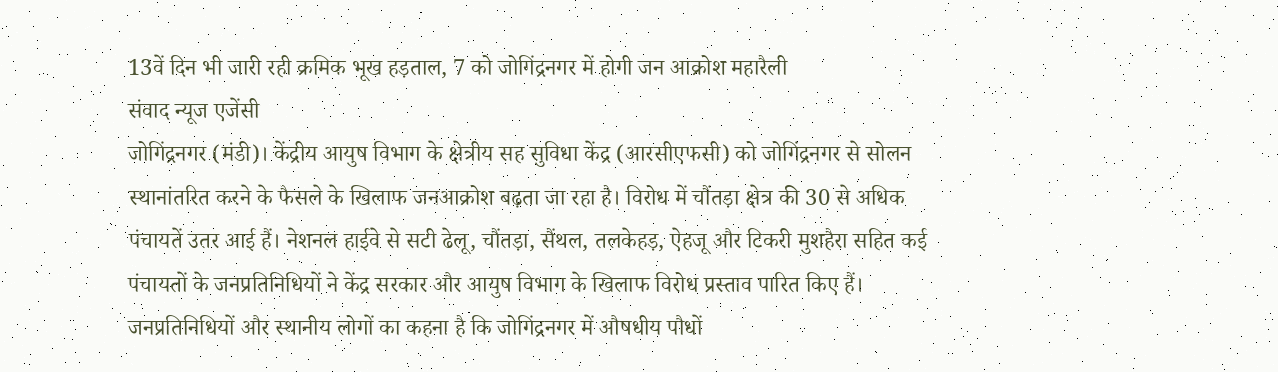13वें दिन भी जारी रही क्रमिक भूख हड़ताल, 7 को जोगिंद्रनगर में होगी जन आक्रोश महारैली
संवाद न्यूज एजेंसी
जोगिंद्रनगर (मंडी)। केंद्रीय आयुष विभाग के क्षेत्रीय सह सुविधा केंद्र (आरसीएफसी) को जोगिंद्रनगर से सोलन स्थानांतरित करने के फैसले के खिलाफ जनआक्रोश बढ़ता जा रहा है। विरोध में चौंतड़ा क्षेत्र की 30 से अधिक पंचायतें उतर आई हैं। नेशनल हाईवे से सटी ढेलू, चौंतड़ा, सैंथल, तलकेहड़, ऐहजू और टिकरी मुशहैरा सहित कई पंचायतों के जनप्रतिनिधियों ने केंद्र सरकार और आयुष विभाग के खिलाफ विरोध प्रस्ताव पारित किए हैं। जनप्रतिनिधियों और स्थानीय लोगों का कहना है कि जोगिंद्रनगर में औषधीय पौधों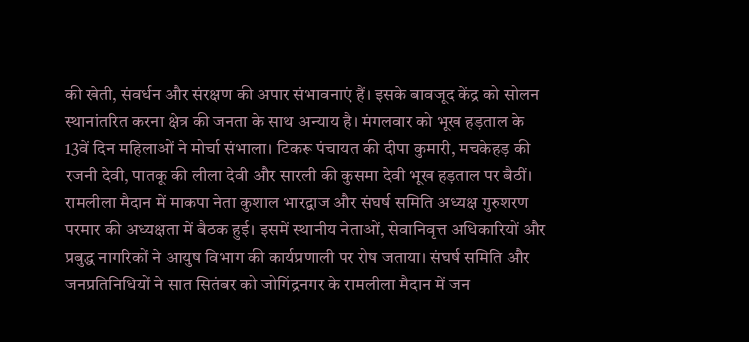की खेती, संवर्धन और संरक्षण की अपार संभावनाएं हैं। इसके बावजूद केंद्र को सोलन स्थानांतरित करना क्षेत्र की जनता के साथ अन्याय है। मंगलवार को भूख हड़ताल के 13वें दिन महिलाओं ने मोर्चा संभाला। टिकरू पंचायत की दीपा कुमारी, मचकेहड़ की रजनी देवी, पातकू की लीला देवी और सारली की कुसमा देवी भूख हड़ताल पर बैठीं।
रामलीला मैदान में माकपा नेता कुशाल भारद्वाज और संघर्ष समिति अध्यक्ष गुरुशरण परमार की अध्यक्षता में बैठक हुई। इसमें स्थानीय नेताओं, सेवानिवृत्त अधिकारियों और प्रबुद्ध नागरिकों ने आयुष विभाग की कार्यप्रणाली पर रोष जताया। संघर्ष समिति और जनप्रतिनिधियों ने सात सितंबर को जोगिंद्रनगर के रामलीला मैदान में जन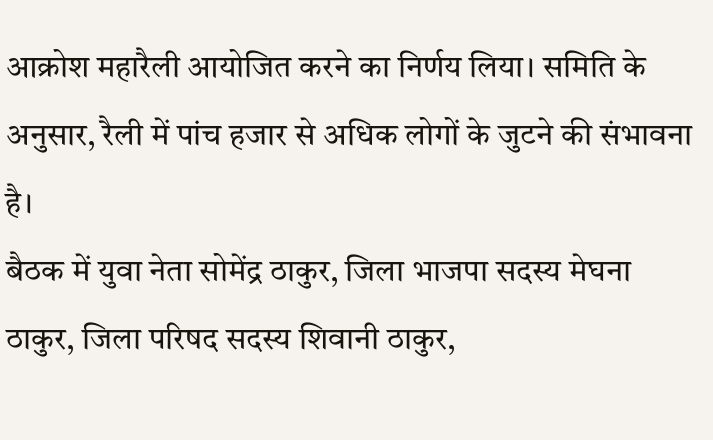आक्रोश महारैली आयोजित करने का निर्णय लिया। समिति के अनुसार, रैली में पांच हजार से अधिक लोगों के जुटने की संभावना है।
बैठक में युवा नेता सोमेंद्र ठाकुर, जिला भाजपा सदस्य मेघना ठाकुर, जिला परिषद सदस्य शिवानी ठाकुर,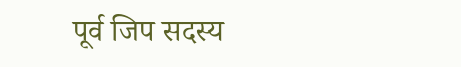पूर्व जिप सदस्य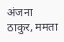अंजना ठाकुर, ममता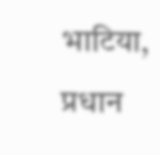भाटिया, प्रधान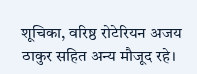शूचिका, वरिष्ठ रोटेरियन अजय ठाकुर सहित अन्य मौजूद रहे।